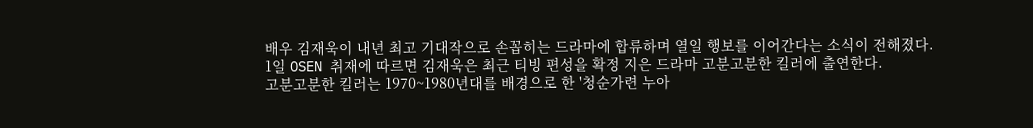배우 김재욱이 내년 최고 기대작으로 손꼽히는 드라마에 합류하며 열일 행보를 이어간다는 소식이 전해졌다.
1일 OSEN 취재에 따르면 김재욱은 최근 티빙 편성을 확정 지은 드라마 고분고분한 킬러에 출연한다.
고분고분한 킬러는 1970~1980년대를 배경으로 한 '청순가련 누아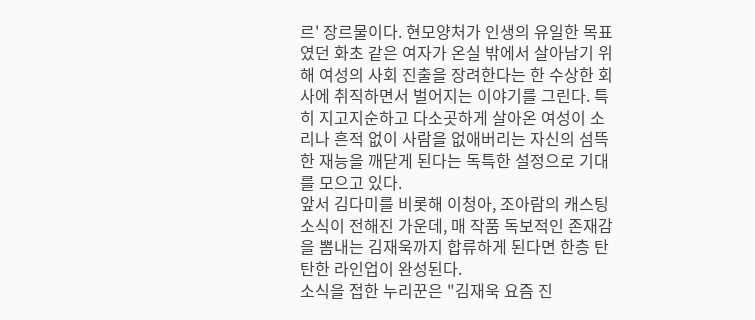르' 장르물이다. 현모양처가 인생의 유일한 목표였던 화초 같은 여자가 온실 밖에서 살아남기 위해 여성의 사회 진출을 장려한다는 한 수상한 회사에 취직하면서 벌어지는 이야기를 그린다. 특히 지고지순하고 다소곳하게 살아온 여성이 소리나 흔적 없이 사람을 없애버리는 자신의 섬뜩한 재능을 깨닫게 된다는 독특한 설정으로 기대를 모으고 있다.
앞서 김다미를 비롯해 이청아, 조아람의 캐스팅 소식이 전해진 가운데, 매 작품 독보적인 존재감을 뽐내는 김재욱까지 합류하게 된다면 한층 탄탄한 라인업이 완성된다.
소식을 접한 누리꾼은 "김재욱 요즘 진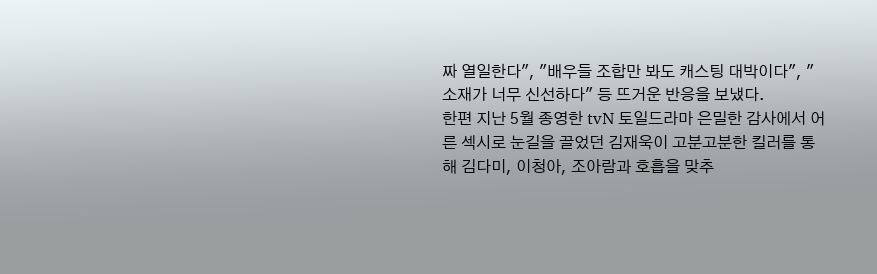짜 열일한다", "배우들 조합만 봐도 캐스팅 대박이다", "소재가 너무 신선하다" 등 뜨거운 반응을 보냈다.
한편 지난 5월 종영한 tvN 토일드라마 은밀한 감사에서 어른 섹시로 눈길을 끌었던 김재욱이 고분고분한 킬러를 통해 김다미, 이청아, 조아람과 호흡을 맞추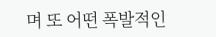며 또 어떤 폭발적인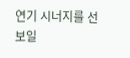연기 시너지를 선보일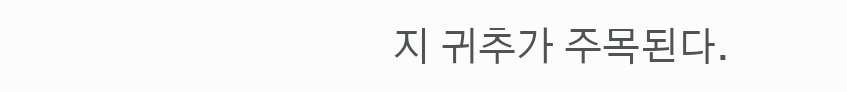지 귀추가 주목된다.